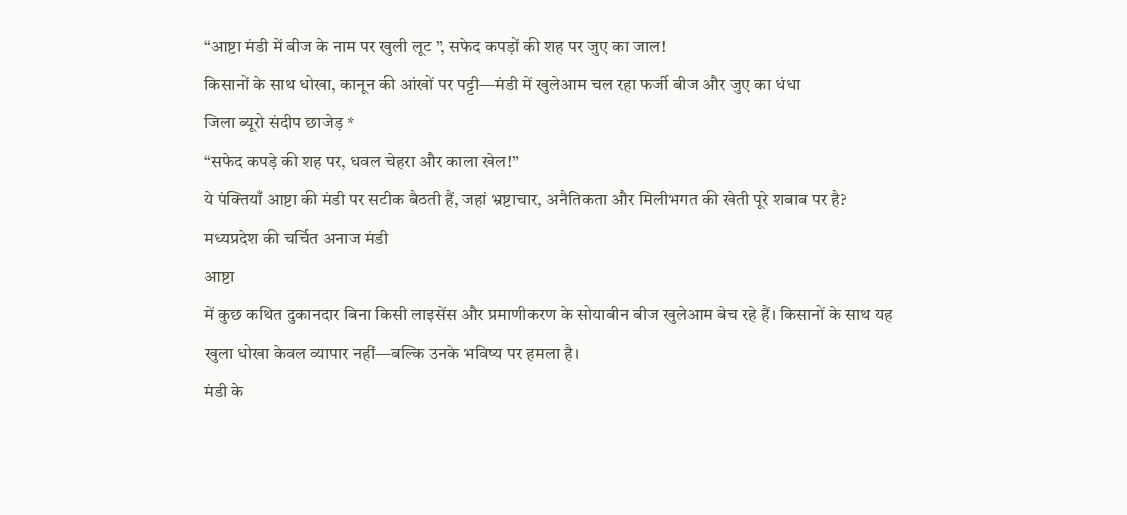“आष्टा मंडी में बीज के नाम पर खुली लूट ”, सफेद कपड़ों की शह पर जुए का जाल!
किसानों के साथ धोखा, कानून की आंखों पर पट्टी—मंडी में खुलेआम चल रहा फर्जी बीज और जुए का धंधा
जिला ब्यूरो संदीप छाजेड़ *
“सफेद कपड़े की शह पर, धवल चेहरा और काला खेल!”
ये पंक्तियाँ आष्टा की मंडी पर सटीक बैठती हैं, जहां भ्रष्टाचार, अनैतिकता और मिलीभगत की खेती पूरे शबाब पर है?
मध्यप्रदेश की चर्चित अनाज मंडी
आष्टा
में कुछ कथित दुकानदार बिना किसी लाइसेंस और प्रमाणीकरण के सोयाबीन बीज खुलेआम बेच रहे हैं। किसानों के साथ यह खुला धोखा केवल व्यापार नहीं—बल्कि उनके भविष्य पर हमला है।
मंडी के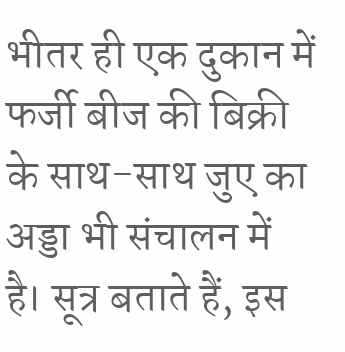भीतर ही एक दुकान में फर्जी बीज की बिक्री के साथ-साथ जुए का अड्डा भी संचालन में है। सूत्र बताते हैं, इस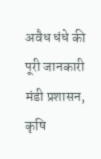अवैध धंधे की पूरी जानकारी मंडी प्रशासन, कृषि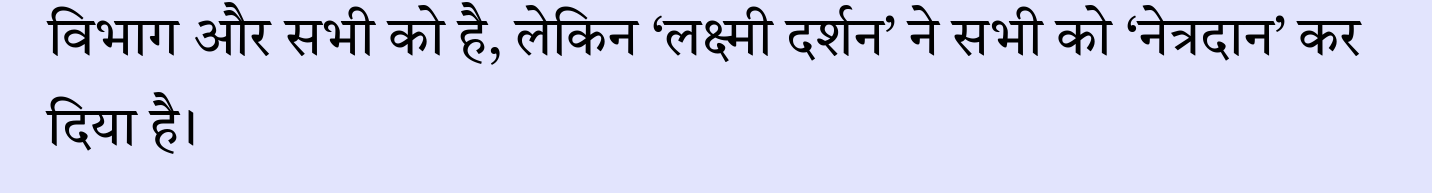विभाग और सभी को है, लेकिन ‘लक्ष्मी दर्शन’ ने सभी को ‘नेत्रदान’ कर दिया है।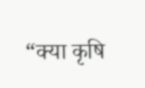“क्या कृषि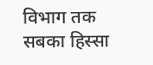विभाग तक सबका हिस्सा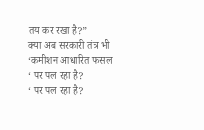तय कर रखा है?”
क्या अब सरकारी तंत्र भी ‘कमीशन आधारित फसल
‘ पर पल रहा है?
‘ पर पल रहा है?